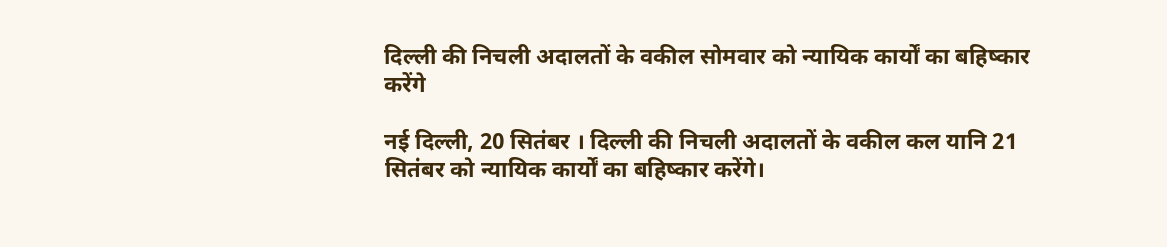दिल्ली की निचली अदालतों के वकील सोमवार को न्यायिक कार्यों का बहिष्कार करेंगे

नई दिल्ली, 20 सितंबर । दिल्ली की निचली अदालतों के वकील कल यानि 21 सितंबर को न्यायिक कार्यों का बहिष्कार करेंगे।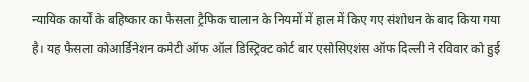न्यायिक कार्यों के बहिष्कार का फैसला ट्रैफिक चालान के नियमों में हाल में किए गए संशोधन के बाद किया गया है। यह फैसला कोआर्डिनेशन कमेटी ऑफ ऑल डिस्ट्रिक्ट कोर्ट बार एसोसिएशंस ऑफ दिल्ली ने रविवार को हुई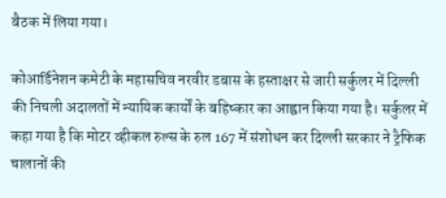बैठक में लिया गया।

कोआर्डिनेशन कमेटी के महासचिव नरवीर डबास के हस्ताक्षर से जारी सर्कुलर में दिल्ली की निचली अदालतों में न्यायिक कार्यों के बहिष्कार का आह्वान किया गया है। सर्कुलर में कहा गया है कि मोटर व्हीकल रुल्स के रुल 167 में संशोधन कर दिल्ली सरकार ने ट्रैफिक चालानों की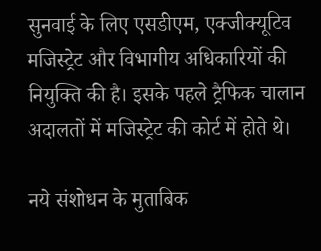सुनवाई के लिए एसडीएम, एक्जीक्यूटिव मजिस्ट्रेट और विभागीय अधिकारियों की नियुक्ति की है। इसके पहले ट्रैफिक चालान अदालतों में मजिस्ट्रेट की कोर्ट में होते थे।

नये संशोधन के मुताबिक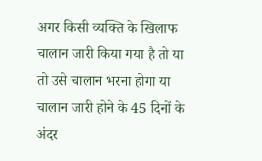अगर किसी व्यक्ति के खिलाफ चालान जारी किया गया है तो या तो उसे चालान भरना होगा या चालान जारी होने के 45 दिनों के अंदर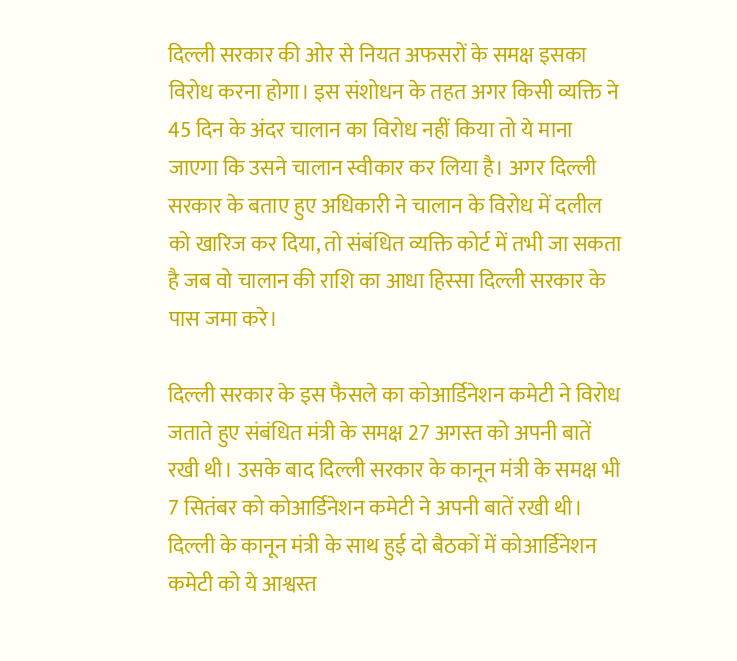दिल्ली सरकार की ओर से नियत अफसरों के समक्ष इसका विरोध करना होगा। इस संशोधन के तहत अगर किसी व्यक्ति ने 45 दिन के अंदर चालान का विरोध नहीं किया तो ये माना जाएगा कि उसने चालान स्वीकार कर लिया है। अगर दिल्ली सरकार के बताए हुए अधिकारी ने चालान के विरोध में दलील को खारिज कर दिया, तो संबंधित व्यक्ति कोर्ट में तभी जा सकता है जब वो चालान की राशि का आधा हिस्सा दिल्ली सरकार के पास जमा करे।

दिल्ली सरकार के इस फैसले का कोआर्डिनेशन कमेटी ने विरोध जताते हुए संबंधित मंत्री के समक्ष 27 अगस्त को अपनी बातें रखी थी। उसके बाद दिल्ली सरकार के कानून मंत्री के समक्ष भी 7 सितंबर को कोआर्डिनेशन कमेटी ने अपनी बातें रखी थी। दिल्ली के कानून मंत्री के साथ हुई दो बैठकों में कोआर्डिनेशन कमेटी को ये आश्वस्त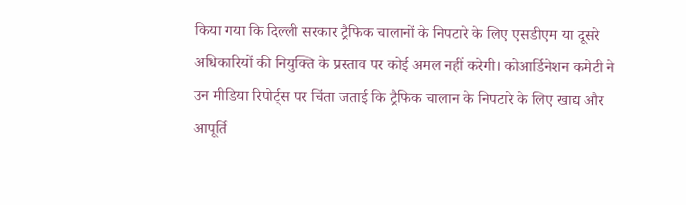किया गया कि दिल्ली सरकार ट्रैफिक चालानों के निपटारे के लिए एसडीएम या दूसरे अधिकारियों की नियुक्ति के प्रस्ताव पर कोई अमल नहीं करेगी। कोआर्डिनेशन कमेटी ने उन मीडिया रिपोर्ट्स पर चिंता जताई कि ट्रैफिक चालान के निपटारे के लिए खाद्य और आपूर्ति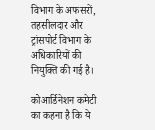विभाग के अफसरों, तहसीलदार और ट्रांसपोर्ट विभाग के अधिकारियों की नियुक्ति की गई है।

कोआर्डिनेशन कमेटी का कहना है कि ये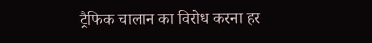ट्रैफिक चालान का विरोध करना हर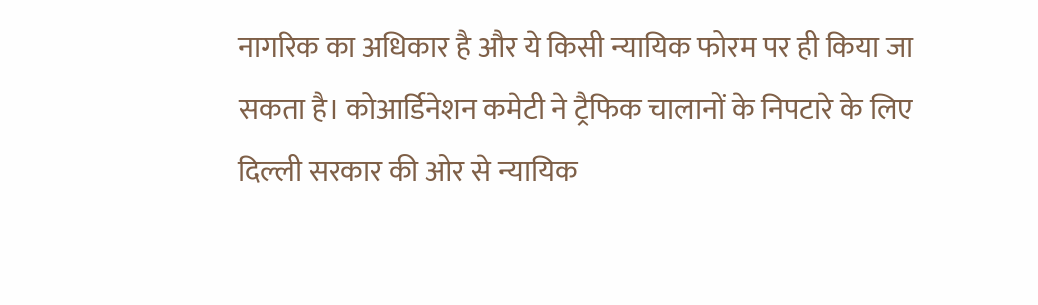नागरिक का अधिकार है और ये किसी न्यायिक फोरम पर ही किया जा सकता है। कोआर्डिनेशन कमेटी ने ट्रैफिक चालानों के निपटारे के लिए दिल्ली सरकार की ओर से न्यायिक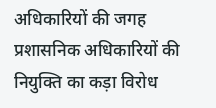अधिकारियों की जगह प्रशासनिक अधिकारियों की नियुक्ति का कड़ा विरोध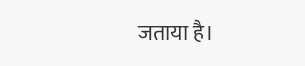जताया है।